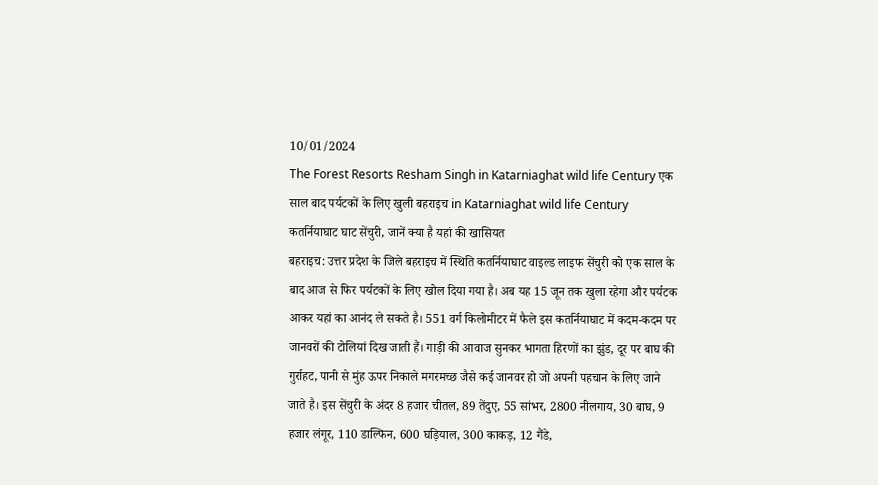10/01/2024
The Forest Resorts Resham Singh in Katarniaghat wild life Century एक साल बाद पर्यटकों के लिए खुली बहराइच in Katarniaghat wild life Century कतर्नियाघाट घाट सेंचुरी, जानें क्या है यहां की खासियत
बहराइच: उत्तर प्रदेश के जिले बहराइच में स्थिति कतर्नियाघाट वाइल्ड लाइफ सेंचुरी को एक साल के बाद आज से फिर पर्यटकों के लिए खोल दिया गया है। अब यह 15 जून तक खुला रहेगा और पर्यटक आकर यहां का आनंद ले सकते है। 551 वर्ग किलोमीटर में फैले इस कतर्नियाघाट में कदम-कदम पर जानवरों की टोलियां दिख जाती हैं। गाड़ी की आवाज सुनकर भागता हिरणों का झुंड, दूर पर बाघ की गुर्राहट, पानी से मुंह ऊपर निकाले मगरमच्छ जैसे कई जानवर हो जो अपनी पहचान के लिए जाने जाते है। इस सेंचुरी के अंदर 8 हजार चीतल, 89 तेंदुए, 55 सांभर, 2800 नीलगाय, 30 बाघ, 9 हजार लंगूर, 110 डाल्फिन, 600 घड़ियाल, 300 काकड़, 12 गैंडे,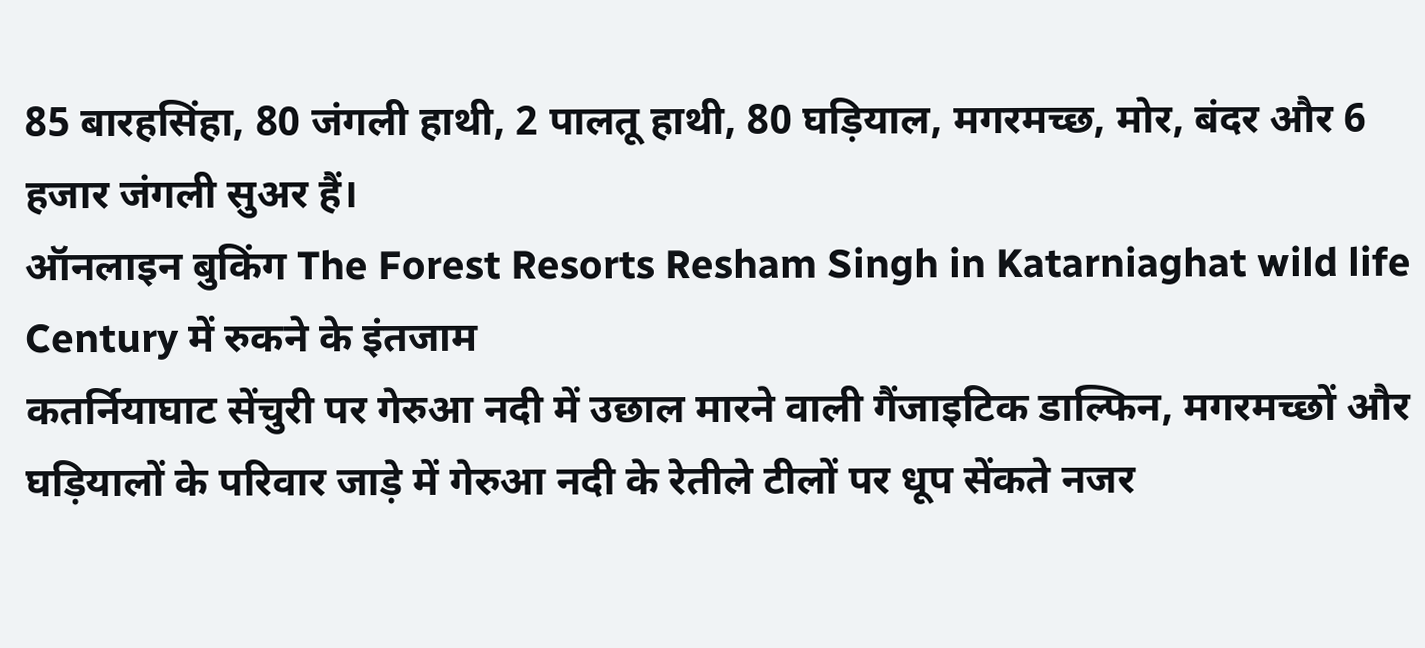85 बारहसिंहा, 80 जंगली हाथी, 2 पालतू हाथी, 80 घड़ियाल, मगरमच्छ, मोर, बंदर और 6 हजार जंगली सुअर हैं।
ऑनलाइन बुकिंग The Forest Resorts Resham Singh in Katarniaghat wild life Century में रुकने के इंतजाम
कतर्नियाघाट सेंचुरी पर गेरुआ नदी में उछाल मारने वाली गैंजाइटिक डाल्फिन, मगरमच्छों और घड़ियालों के परिवार जाड़े में गेरुआ नदी के रेतीले टीलों पर धूप सेंकते नजर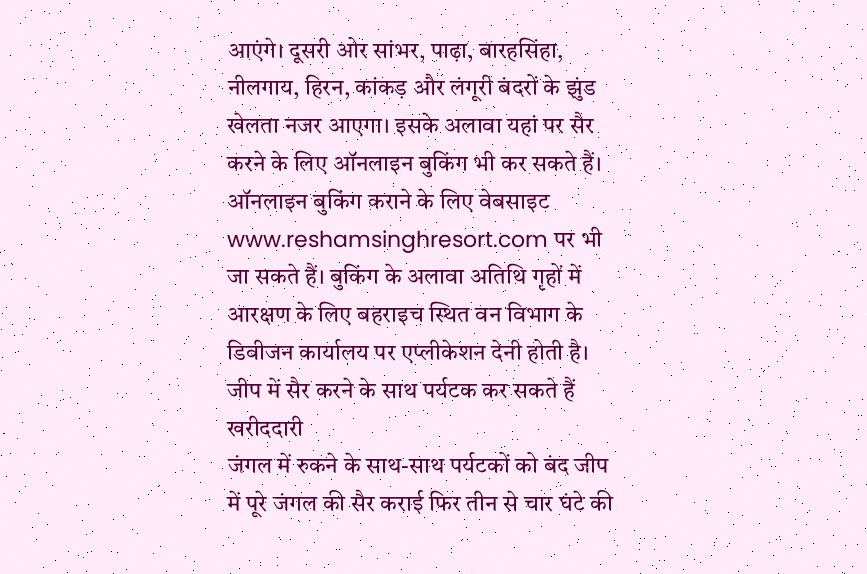आएंगे। दूसरी ओर सांभर, पाढ़ा, बारहसिंहा, नीलगाय, हिरन, कांकड़ और लंगूरी बंदरों के झुंड खेलता नजर आएगा। इसके अलावा यहां पर सैर करने के लिए ऑनलाइन बुकिंग भी कर सकते हैं।
ऑनलाइन बुकिंग कराने के लिए वेबसाइट www.reshamsinghresort.com पर भी जा सकते हैं। बुकिंग के अलावा अतिथि गृहों में आरक्षण के लिए बहराइच स्थित वन विभाग के डिवीजन कार्यालय पर एप्लीकेशन देनी होती है।
जीप में सैर करने के साथ पर्यटक कर सकते हैं खरीददारी
जंगल में रुकने के साथ-साथ पर्यटकों को बंद जीप में पूरे जंगल की सैर कराई फिर तीन से चार घंटे की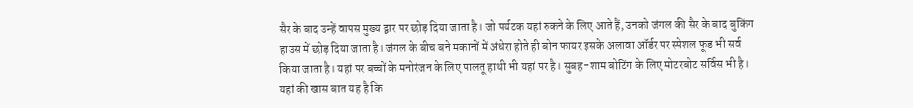सैर के बाद उन्हें वापस मुख्य द्वार पर छोड़ दिया जाता है। जो पर्यटक यहां रुकने के लिए आते हैं, उनको जंगल की सैर के बाद बुकिंग हाउस में छोड़ दिया जाता है। जंगल के बीच बने मकानों में अंधेरा होते ही बोन फायर इसके अलावा ऑर्डर पर स्पेशल फूड भी सर्व किया जाता है। यहां पर बच्चों के मनोरंजन के लिए पालतू हाथी भी यहां पर है। सुबह-शाम बोटिंग के लिए मोटरबोट सर्विस भी है। यहां की खास बात यह है कि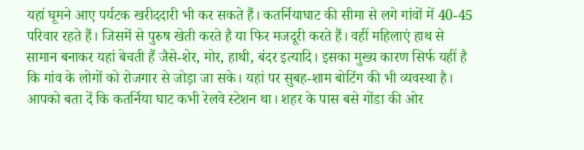यहां घूमने आए पर्यटक खरीददारी भी कर सकते हैं। कतर्नियाघाट की सीमा से लगे गांवों में 40-45 परिवार रहते हैं। जिसमें से पुरुष खेती करते है या फिर मजदूरी करते हैं। वहीं महिलाएं हाथ से सामान बनाकर यहां बेचती हैं जैसे-शेर, मोर, हाथी, बंदर इत्यादि। इसका मुख्य कारण सिर्फ यहीं है कि गांव के लोगों को रोजगार से जोड़ा जा सके। यहां पर सुबह-शाम बोटिंग की भी व्यवस्था है।
आपको बता दें कि कतर्निया घाट कभी रेलवे स्टेशन था। शहर के पास बसे गोंडा की ओर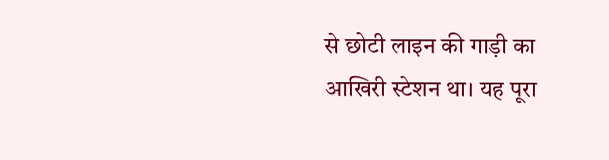से छोटी लाइन की गाड़ी का आखिरी स्टेशन था। यह पूरा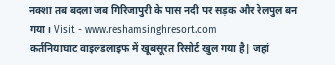नक्शा तब बदला जब गिरिजापुरी के पास नदी पर सड़क और रेलपुल बन गया। Visit - www.reshamsinghresort.com
कर्तनियाघाट वाइल्डलाइफ में खूबसूरत रिसोर्ट खुल गया है| जहां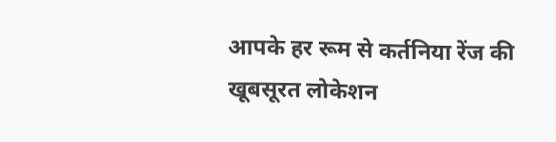आपके हर रूम से कर्तनिया रेंज की खूबसूरत लोकेशन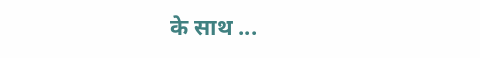के साथ ...